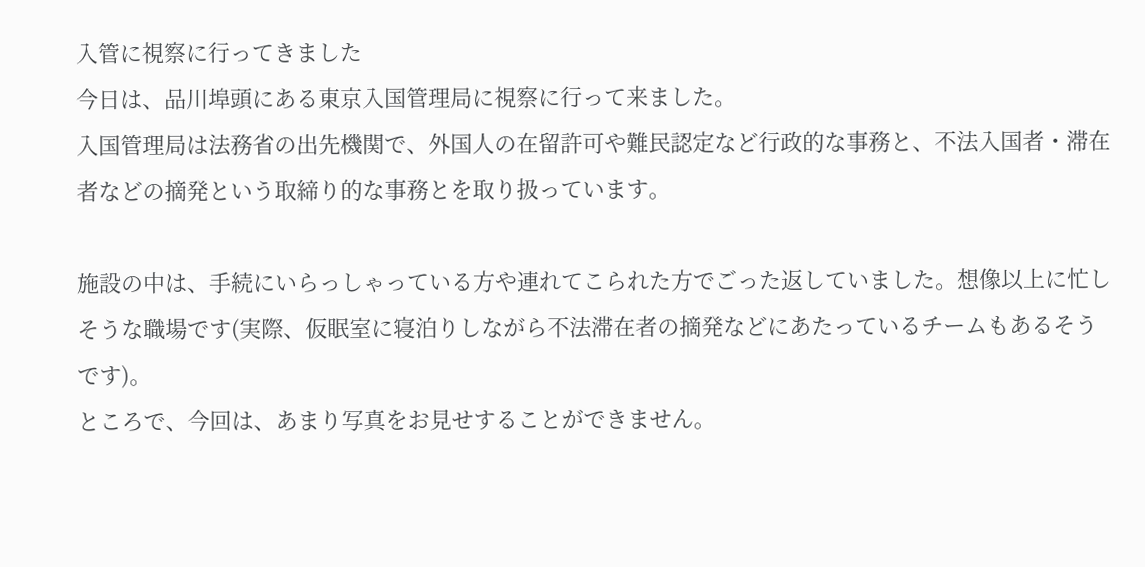入管に視察に行ってきました
今日は、品川埠頭にある東京入国管理局に視察に行って来ました。
入国管理局は法務省の出先機関で、外国人の在留許可や難民認定など行政的な事務と、不法入国者・滞在者などの摘発という取締り的な事務とを取り扱っています。

施設の中は、手続にいらっしゃっている方や連れてこられた方でごった返していました。想像以上に忙しそうな職場です(実際、仮眠室に寝泊りしながら不法滞在者の摘発などにあたっているチームもあるそうです)。
ところで、今回は、あまり写真をお見せすることができません。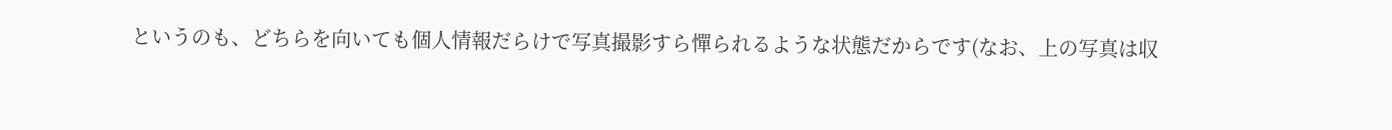というのも、どちらを向いても個人情報だらけで写真撮影すら憚られるような状態だからです(なお、上の写真は収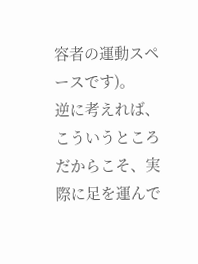容者の運動スペースです)。
逆に考えれば、こういうところだからこそ、実際に足を運んで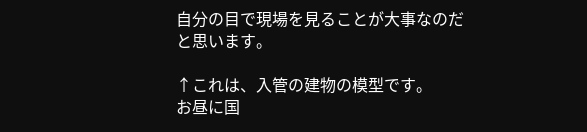自分の目で現場を見ることが大事なのだと思います。

↑これは、入管の建物の模型です。
お昼に国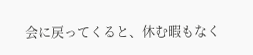会に戻ってくると、休む暇もなく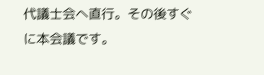代議士会へ直行。その後すぐに本会議です。